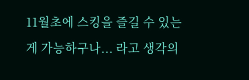11월초에 스킹을 즐길 수 있는게 가능하구나... 라고 생각의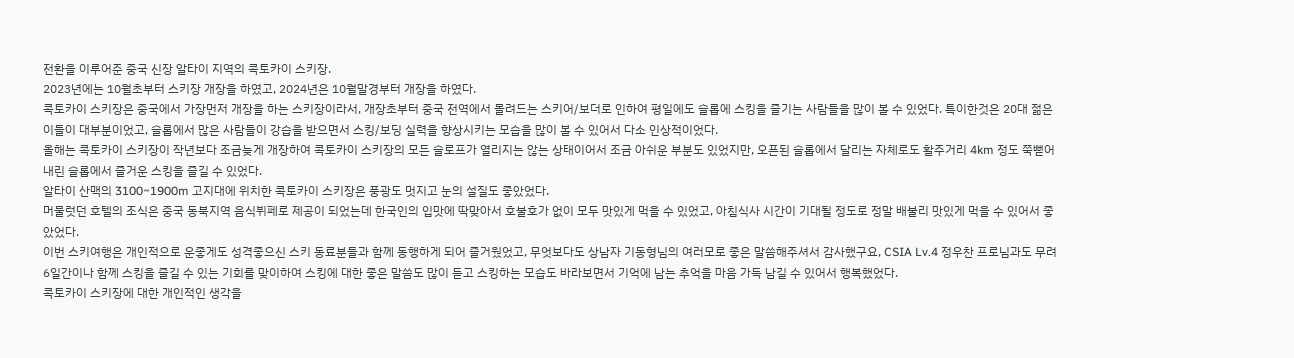전환을 이루어준 중국 신장 알타이 지역의 콕토카이 스키장.
2023년에는 10월초부터 스키장 개장을 하였고, 2024년은 10월말경부터 개장을 하였다.
콕토카이 스키장은 중국에서 가장먼저 개장을 하는 스키장이라서, 개장초부터 중국 전역에서 몰려드는 스키어/보더로 인하여 평일에도 슬롭에 스킹을 즐기는 사람들을 많이 볼 수 있었다. 특이한것은 20대 젊은이들이 대부분이었고, 슬롭에서 많은 사람들이 강습을 받으면서 스킹/보딩 실력을 향상시키는 모습을 많이 볼 수 있어서 다소 인상적이었다.
올해는 콕토카이 스키장이 작년보다 조금늦게 개장하여 콕토카이 스키장의 모든 슬로프가 열리지는 않는 상태이어서 조금 아쉬운 부분도 있었지만, 오픈된 슬롭에서 달리는 자체로도 활주거리 4km 정도 쭉뻗어 내린 슬롭에서 즐거운 스킹을 즐길 수 있었다.
알타이 산맥의 3100~1900m 고지대에 위치한 콕토카이 스키장은 풍광도 멋지고 눈의 설질도 좋았었다.
머물럿던 호텔의 조식은 중국 동북지역 음식뷔페로 제공이 되었는데 한국인의 입맛에 딱맞아서 호불호가 없이 모두 맛있게 먹을 수 있었고, 아침식사 시간이 기대될 정도로 정말 배불리 맛있게 먹을 수 있어서 좋았었다.
이번 스키여행은 개인적으로 운좋게도 성격좋으신 스키 동료분들과 함께 동행하게 되어 즐거웠었고, 무엇보다도 상남자 기동형님의 여러모로 좋은 말씀해주셔서 감사했구요, CSIA Lv.4 정우찬 프로님과도 무려 6일간이나 함께 스킹을 즐길 수 있는 기회를 맞이하여 스킹에 대한 좋은 말씀도 많이 듣고 스킹하는 모습도 바라보면서 기억에 남는 추억을 마음 가득 남길 수 있어서 행복했었다.
콕토카이 스키장에 대한 개인적인 생각을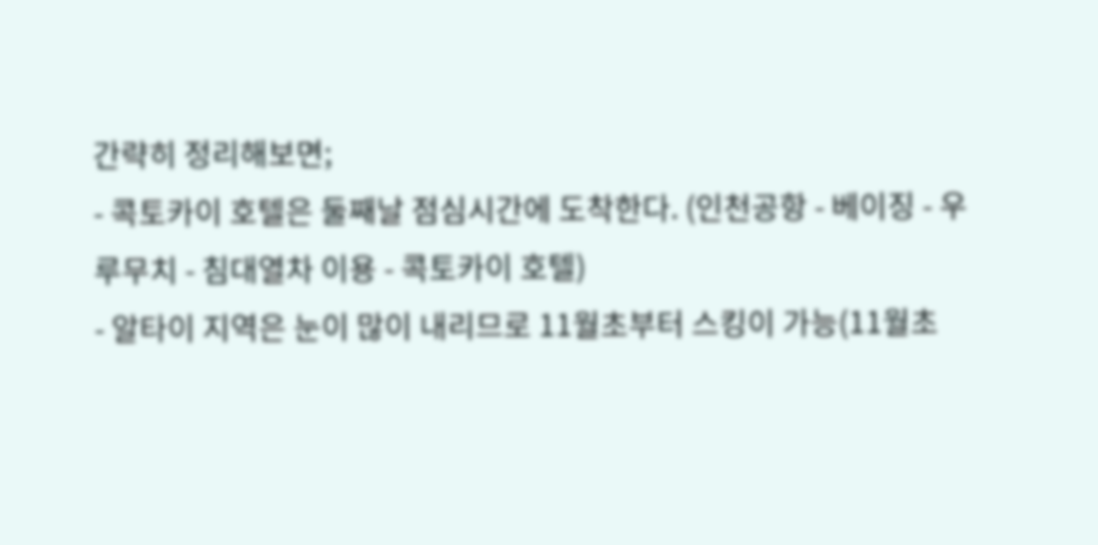간략히 정리해보면;
- 콕토카이 호텔은 둘째날 점심시간에 도착한다. (인천공항 - 베이징 - 우루무치 - 침대열차 이용 - 콕토카이 호텔)
- 알타이 지역은 눈이 많이 내리므로 11월초부터 스킹이 가능(11월초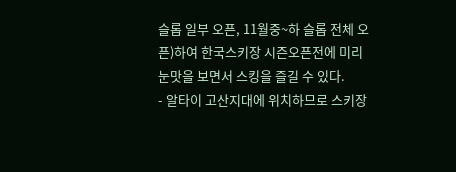슬롭 일부 오픈, 11월중~하 슬롭 전체 오픈)하여 한국스키장 시즌오픈전에 미리 눈맛을 보면서 스킹을 즐길 수 있다.
- 알타이 고산지대에 위치하므로 스키장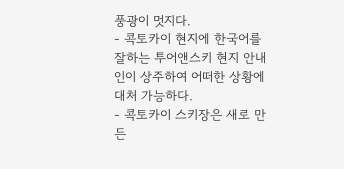풍광이 멋지다.
- 콕토카이 현지에 한국어를 잘하는 투어앤스키 현지 안내인이 상주하여 어떠한 상황에 대처 가능하다.
- 콕토카이 스키장은 새로 만든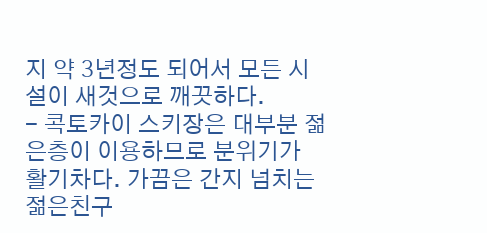지 약 3년정도 되어서 모든 시설이 새것으로 깨끗하다.
- 콕토카이 스키장은 대부분 젊은층이 이용하므로 분위기가 활기차다. 가끔은 간지 넘치는 젊은친구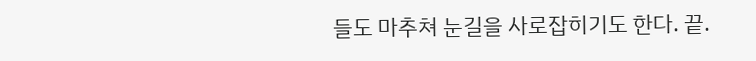들도 마추쳐 눈길을 사로잡히기도 한다. 끝.